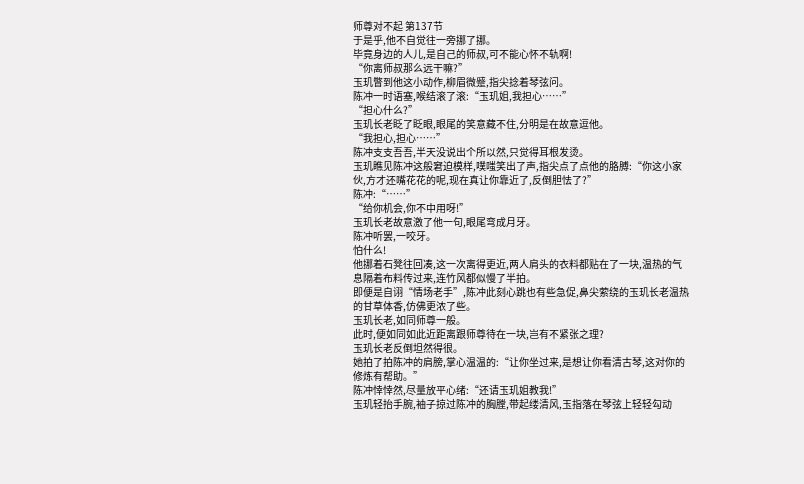师尊对不起 第137节
于是乎,他不自觉往一旁挪了挪。
毕竟身边的人儿,是自己的师叔,可不能心怀不轨啊!
“你离师叔那么远干嘛?”
玉玑瞥到他这小动作,柳眉微蹙,指尖捻着琴弦问。
陈冲一时语塞,喉结滚了滚:“玉玑姐,我担心……”
“担心什么?”
玉玑长老眨了眨眼,眼尾的笑意藏不住,分明是在故意逗他。
“我担心,担心……”
陈冲支支吾吾,半天没说出个所以然,只觉得耳根发烫。
玉玑瞧见陈冲这般窘迫模样,噗嗤笑出了声,指尖点了点他的胳膊:“你这小家伙,方才还嘴花花的呢,现在真让你靠近了,反倒胆怯了?”
陈冲:“……”
“给你机会,你不中用呀!”
玉玑长老故意激了他一句,眼尾弯成月牙。
陈冲听罢,一咬牙。
怕什么!
他挪着石凳往回凑,这一次离得更近,两人肩头的衣料都贴在了一块,温热的气息隔着布料传过来,连竹风都似慢了半拍。
即便是自诩“情场老手”,陈冲此刻心跳也有些急促,鼻尖萦绕的玉玑长老温热的甘草体香,仿佛更浓了些。
玉玑长老,如同师尊一般。
此时,便如同如此近距离跟师尊待在一块,岂有不紧张之理?
玉玑长老反倒坦然得很。
她拍了拍陈冲的肩膀,掌心温温的:“让你坐过来,是想让你看清古琴,这对你的修炼有帮助。”
陈冲悻悻然,尽量放平心绪:“还请玉玑姐教我!”
玉玑轻抬手腕,袖子掠过陈冲的胸膛,带起缕清风,玉指落在琴弦上轻轻勾动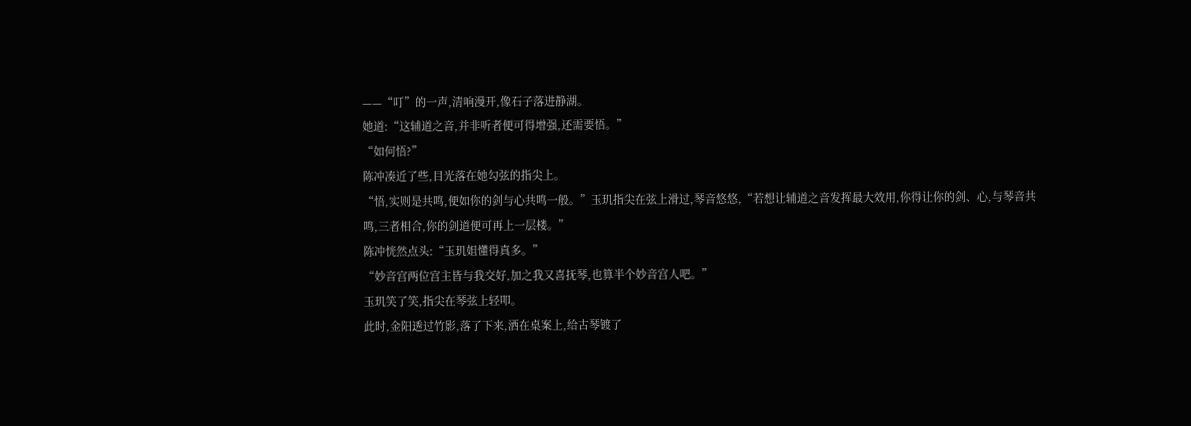——“叮”的一声,清响漫开,像石子落进静湖。
她道:“这辅道之音,并非听者便可得增强,还需要悟。”
“如何悟?”
陈冲凑近了些,目光落在她勾弦的指尖上。
“悟,实则是共鸣,便如你的剑与心共鸣一般。”玉玑指尖在弦上滑过,琴音悠悠,“若想让辅道之音发挥最大效用,你得让你的剑、心,与琴音共鸣,三者相合,你的剑道便可再上一层楼。”
陈冲恍然点头:“玉玑姐懂得真多。”
“妙音宫两位宫主皆与我交好,加之我又喜抚琴,也算半个妙音宫人吧。”
玉玑笑了笑,指尖在琴弦上轻叩。
此时,金阳透过竹影,落了下来,洒在桌案上,给古琴镀了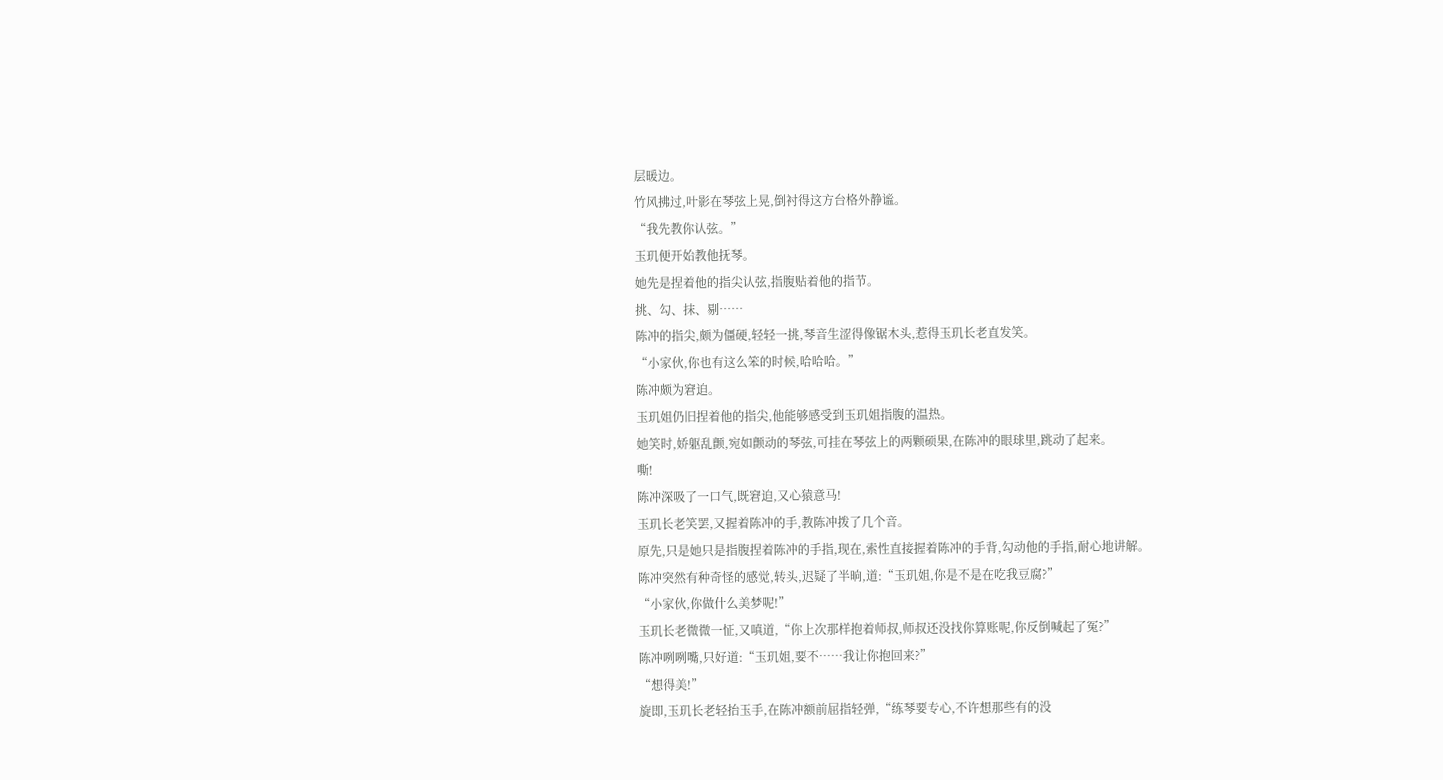层暖边。
竹风拂过,叶影在琴弦上晃,倒衬得这方台格外静谧。
“我先教你认弦。”
玉玑便开始教他抚琴。
她先是捏着他的指尖认弦,指腹贴着他的指节。
挑、勾、抹、剔……
陈冲的指尖,颇为僵硬,轻轻一挑,琴音生涩得像锯木头,惹得玉玑长老直发笑。
“小家伙,你也有这么笨的时候,哈哈哈。”
陈冲颇为窘迫。
玉玑姐仍旧捏着他的指尖,他能够感受到玉玑姐指腹的温热。
她笑时,娇躯乱颤,宛如颤动的琴弦,可挂在琴弦上的两颗硕果,在陈冲的眼球里,跳动了起来。
嘶!
陈冲深吸了一口气,既窘迫,又心猿意马!
玉玑长老笑罢,又握着陈冲的手,教陈冲拨了几个音。
原先,只是她只是指腹捏着陈冲的手指,现在,索性直接握着陈冲的手背,勾动他的手指,耐心地讲解。
陈冲突然有种奇怪的感觉,转头,迟疑了半晌,道:“玉玑姐,你是不是在吃我豆腐?”
“小家伙,你做什么美梦呢!”
玉玑长老微微一怔,又嗔道,“你上次那样抱着师叔,师叔还没找你算账呢,你反倒喊起了冤?”
陈冲咧咧嘴,只好道:“玉玑姐,要不……我让你抱回来?”
“想得美!”
旋即,玉玑长老轻抬玉手,在陈冲额前屈指轻弹,“练琴要专心,不许想那些有的没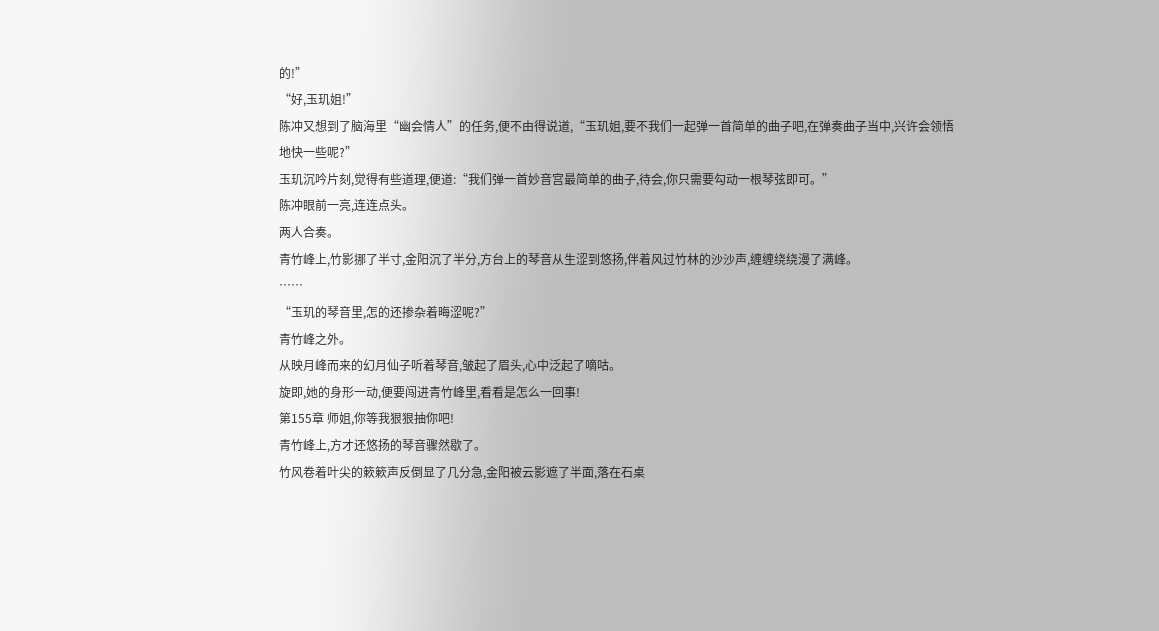的!”
“好,玉玑姐!”
陈冲又想到了脑海里“幽会情人”的任务,便不由得说道,“玉玑姐,要不我们一起弹一首简单的曲子吧,在弹奏曲子当中,兴许会领悟地快一些呢?”
玉玑沉吟片刻,觉得有些道理,便道:“我们弹一首妙音宫最简单的曲子,待会,你只需要勾动一根琴弦即可。”
陈冲眼前一亮,连连点头。
两人合奏。
青竹峰上,竹影挪了半寸,金阳沉了半分,方台上的琴音从生涩到悠扬,伴着风过竹林的沙沙声,缠缠绕绕漫了满峰。
……
“玉玑的琴音里,怎的还掺杂着晦涩呢?”
青竹峰之外。
从映月峰而来的幻月仙子听着琴音,皱起了眉头,心中泛起了嘀咕。
旋即,她的身形一动,便要闯进青竹峰里,看看是怎么一回事!
第155章 师姐,你等我狠狠抽你吧!
青竹峰上,方才还悠扬的琴音骤然歇了。
竹风卷着叶尖的簌簌声反倒显了几分急,金阳被云影遮了半面,落在石桌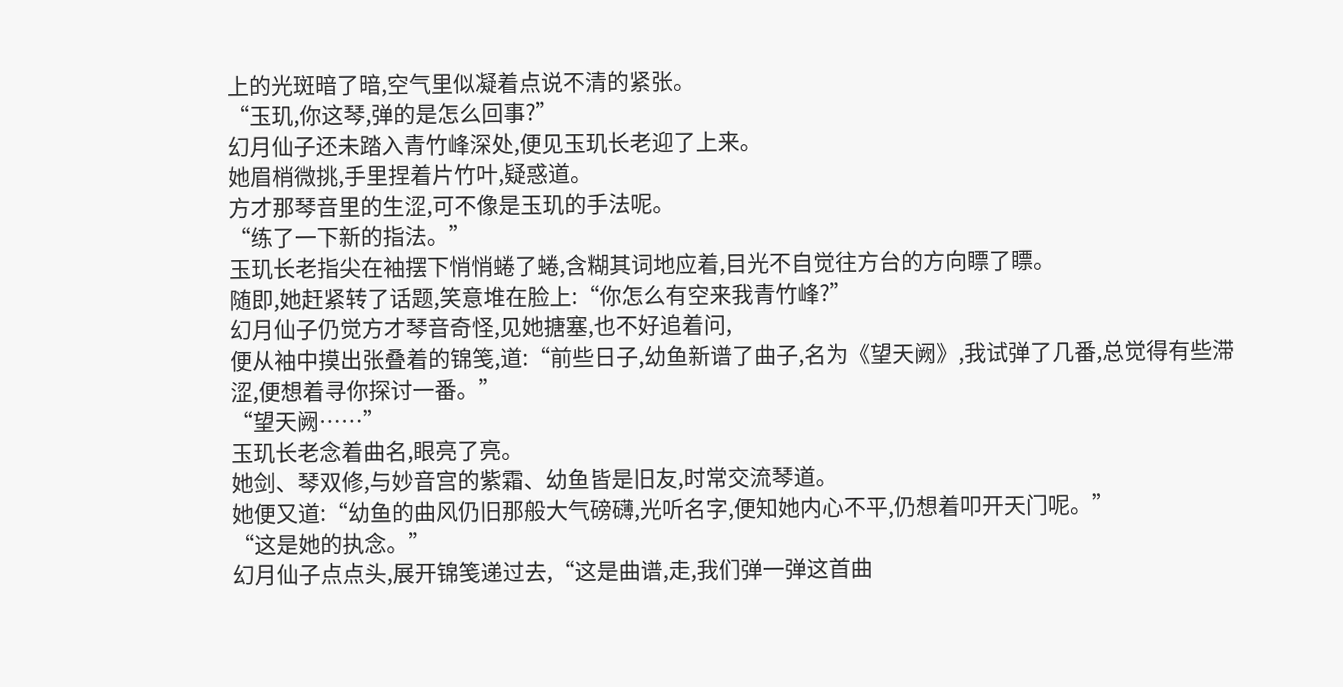上的光斑暗了暗,空气里似凝着点说不清的紧张。
“玉玑,你这琴,弹的是怎么回事?”
幻月仙子还未踏入青竹峰深处,便见玉玑长老迎了上来。
她眉梢微挑,手里捏着片竹叶,疑惑道。
方才那琴音里的生涩,可不像是玉玑的手法呢。
“练了一下新的指法。”
玉玑长老指尖在袖摆下悄悄蜷了蜷,含糊其词地应着,目光不自觉往方台的方向瞟了瞟。
随即,她赶紧转了话题,笑意堆在脸上:“你怎么有空来我青竹峰?”
幻月仙子仍觉方才琴音奇怪,见她搪塞,也不好追着问,
便从袖中摸出张叠着的锦笺,道:“前些日子,幼鱼新谱了曲子,名为《望天阙》,我试弹了几番,总觉得有些滞涩,便想着寻你探讨一番。”
“望天阙……”
玉玑长老念着曲名,眼亮了亮。
她剑、琴双修,与妙音宫的紫霜、幼鱼皆是旧友,时常交流琴道。
她便又道:“幼鱼的曲风仍旧那般大气磅礴,光听名字,便知她内心不平,仍想着叩开天门呢。”
“这是她的执念。”
幻月仙子点点头,展开锦笺递过去,“这是曲谱,走,我们弹一弹这首曲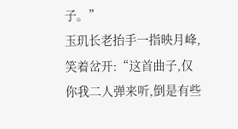子。”
玉玑长老抬手一指映月峰,笑着岔开:“这首曲子,仅你我二人弹来听,倒是有些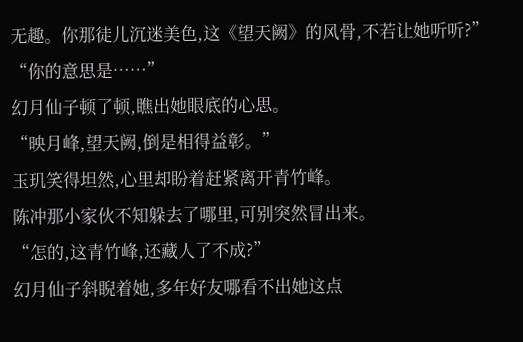无趣。你那徒儿沉迷美色,这《望天阙》的风骨,不若让她听听?”
“你的意思是……”
幻月仙子顿了顿,瞧出她眼底的心思。
“映月峰,望天阙,倒是相得益彰。”
玉玑笑得坦然,心里却盼着赶紧离开青竹峰。
陈冲那小家伙不知躲去了哪里,可别突然冒出来。
“怎的,这青竹峰,还藏人了不成?”
幻月仙子斜睨着她,多年好友哪看不出她这点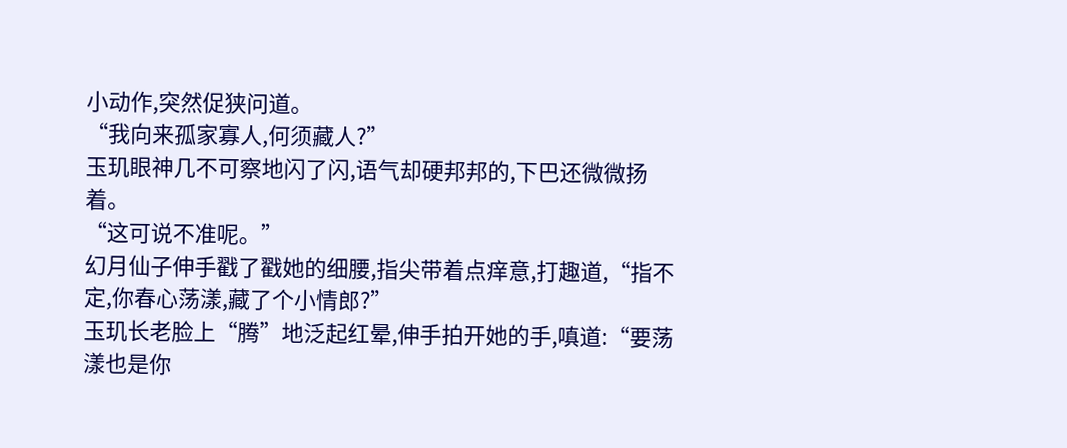小动作,突然促狭问道。
“我向来孤家寡人,何须藏人?”
玉玑眼神几不可察地闪了闪,语气却硬邦邦的,下巴还微微扬着。
“这可说不准呢。”
幻月仙子伸手戳了戳她的细腰,指尖带着点痒意,打趣道,“指不定,你春心荡漾,藏了个小情郎?”
玉玑长老脸上“腾”地泛起红晕,伸手拍开她的手,嗔道:“要荡漾也是你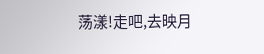荡漾!走吧,去映月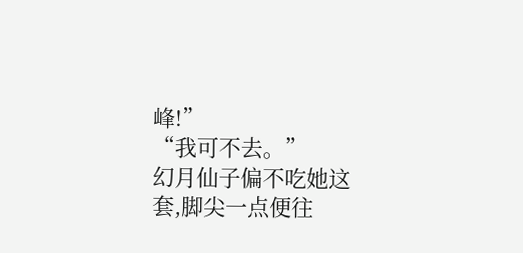峰!”
“我可不去。”
幻月仙子偏不吃她这套,脚尖一点便往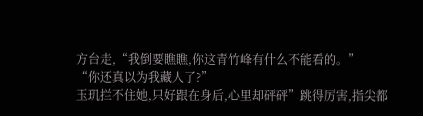方台走,“我倒要瞧瞧,你这青竹峰有什么不能看的。”
“你还真以为我藏人了?”
玉玑拦不住她,只好跟在身后,心里却砰砰”跳得厉害,指尖都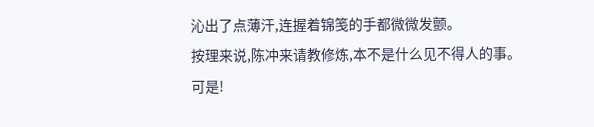沁出了点薄汗,连握着锦笺的手都微微发颤。
按理来说,陈冲来请教修炼,本不是什么见不得人的事。
可是!